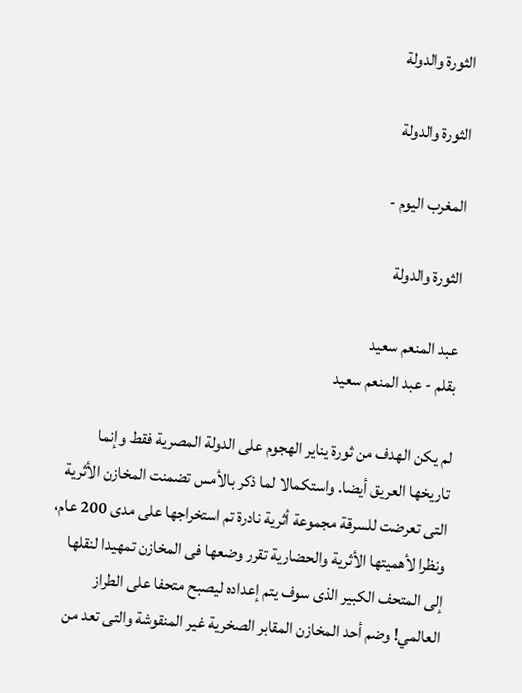الثورة والدولة

الثورة والدولة

المغرب اليوم -

الثورة والدولة

عبد المنعم سعيد
بقلم - عبد المنعم سعيد

لم يكن الهدف من ثورة يناير الهجوم على الدولة المصرية فقط وإنما تاريخها العريق أيضا. واستكمالا لما ذكر بالأمس تضمنت المخازن الأثرية التى تعرضت للسرقة مجموعة أثرية نادرة تم استخراجها على مدى 200 عام، ونظرا لأهميتها الأثرية والحضارية تقرر وضعها فى المخازن تمهيدا لنقلها إلى المتحف الكبير الذى سوف يتم إعداده ليصبح متحفا على الطراز العالمي! وضم أحد المخازن المقابر الصخرية غير المنقوشة والتى تعد من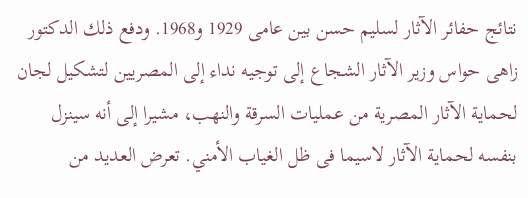نتائج حفائر الآثار لسليم حسن بين عامى 1929 و1968. ودفع ذلك الدكتور زاهى حواس وزير الآثار الشجاع إلى توجيه نداء إلى المصريين لتشكيل لجان لحماية الآثار المصرية من عمليات السرقة والنهب، مشيرا إلى أنه سينزل بنفسه لحماية الآثار لاسيما فى ظل الغياب الأمني. تعرض العديد من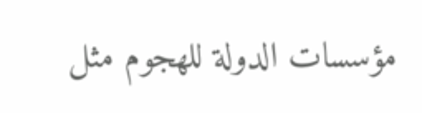مؤسسات الدولة للهجوم مثل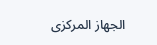الجهاز المركزى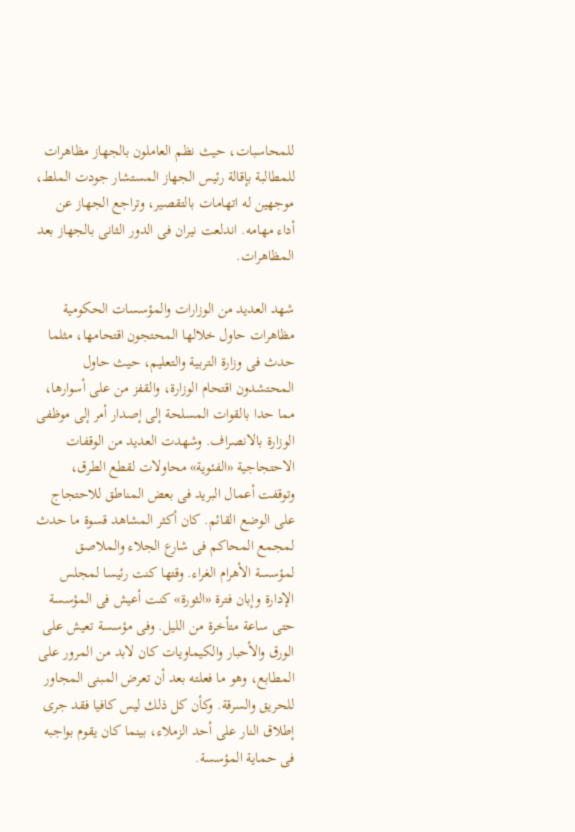للمحاسبات، حيث نظم العاملون بالجهاز مظاهرات للمطالبة بإقالة رئيس الجهاز المستشار جودت الملط، موجهين له اتهامات بالتقصير، وتراجع الجهاز عن أداء مهامه. اندلعت نيران فى الدور الثانى بالجهاز بعد المظاهرات.

شهد العديد من الوزارات والمؤسسات الحكومية مظاهرات حاول خلالها المحتجون اقتحامها، مثلما حدث فى وزارة التربية والتعليم، حيث حاول المحتشدون اقتحام الوزارة، والقفز من على أسوارها، مما حدا بالقوات المسلحة إلى إصدار أمر إلى موظفى الوزارة بالانصراف. وشهدت العديد من الوقفات الاحتجاجية «الفئوية» محاولات لقطع الطرق، وتوقفت أعمال البريد فى بعض المناطق للاحتجاج على الوضع القائم. كان أكثر المشاهد قسوة ما حدث لمجمع المحاكم فى شارع الجلاء والملاصق لمؤسسة الأهرام الغراء. وقتها كنت رئيسا لمجلس الإدارة وإبان فترة «الثورة» كنت أعيش فى المؤسسة حتى ساعة متأخرة من الليل. وفى مؤسسة تعيش على الورق والأحبار والكيماويات كان لابد من المرور على المطابع، وهو ما فعلته بعد أن تعرض المبنى المجاور للحريق والسرقة. وكأن كل ذلك ليس كافيا فقد جرى إطلاق النار على أحد الزملاء، بينما كان يقوم بواجبه فى حماية المؤسسة.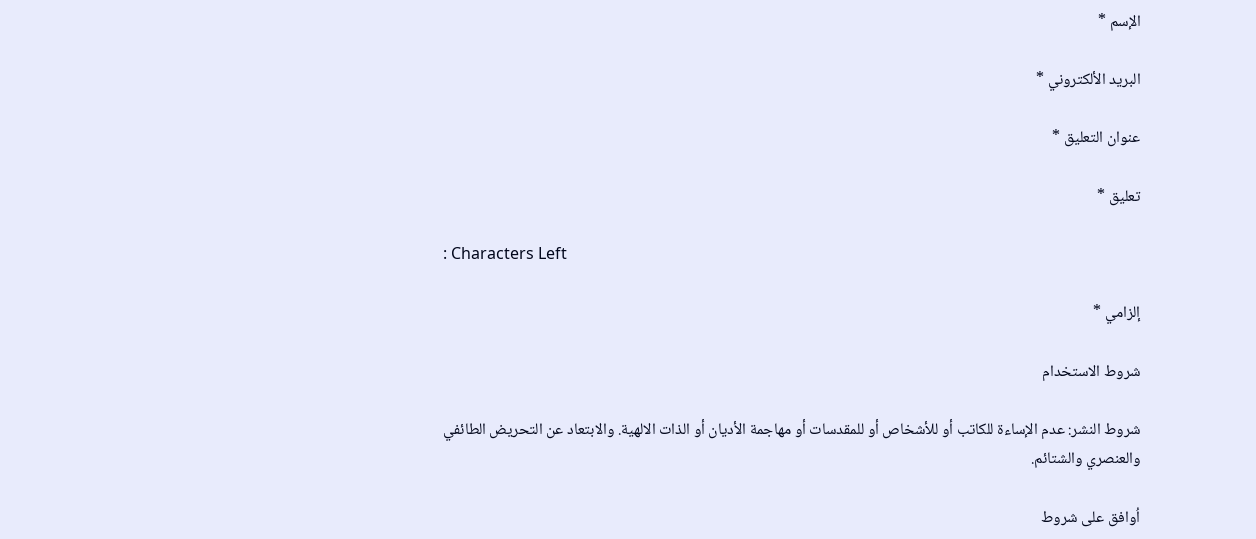الإسم *

البريد الألكتروني *

عنوان التعليق *

تعليق *

: Characters Left

إلزامي *

شروط الاستخدام

شروط النشر: عدم الإساءة للكاتب أو للأشخاص أو للمقدسات أو مهاجمة الأديان أو الذات الالهية. والابتعاد عن التحريض الطائفي والعنصري والشتائم.

اُوافق على شروط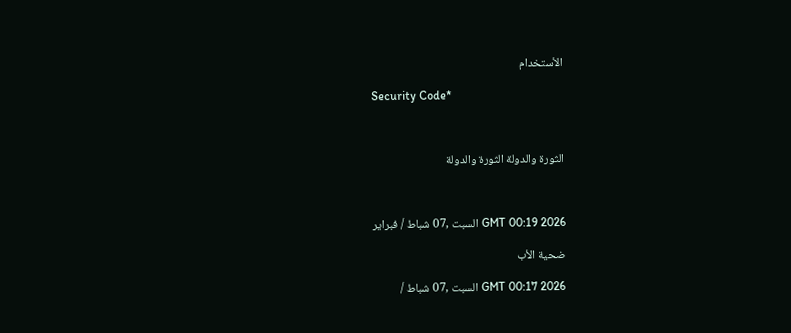الأستخدام

Security Code*



الثورة والدولة الثورة والدولة



GMT 00:19 2026 السبت ,07 شباط / فبراير

ضحية الأب

GMT 00:17 2026 السبت ,07 شباط /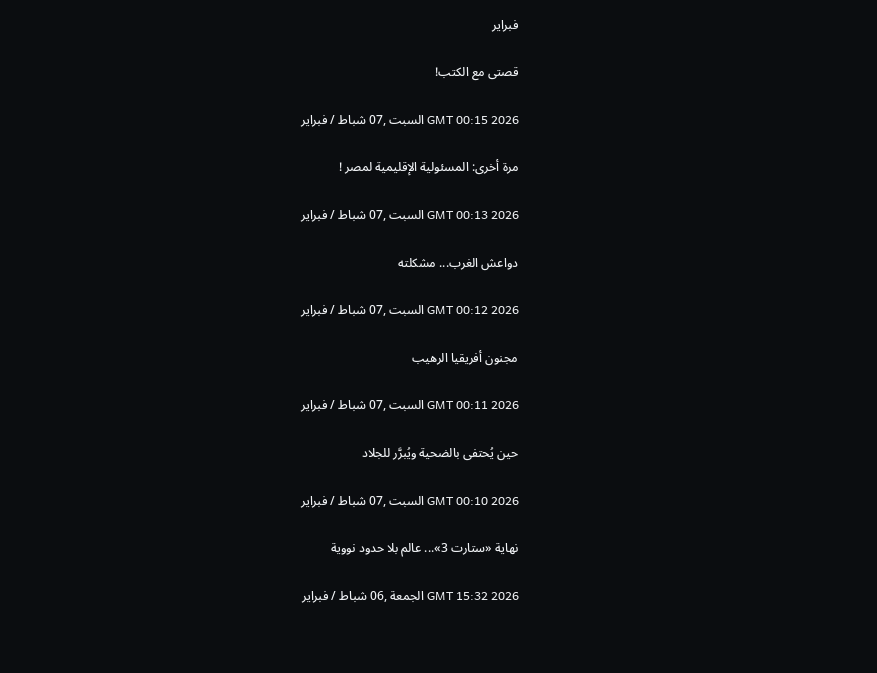فبراير

قصتى مع الكتب!

GMT 00:15 2026 السبت ,07 شباط / فبراير

مرة أخرى: المسئولية الإقليمية لمصر !

GMT 00:13 2026 السبت ,07 شباط / فبراير

دواعش الغرب... مشكلته

GMT 00:12 2026 السبت ,07 شباط / فبراير

مجنون أفريقيا الرهيب

GMT 00:11 2026 السبت ,07 شباط / فبراير

حين يُحتفى بالضحية ويُبرَّر للجلاد

GMT 00:10 2026 السبت ,07 شباط / فبراير

نهاية «ستارت 3»... عالم بلا حدود نووية

GMT 15:32 2026 الجمعة ,06 شباط / فبراير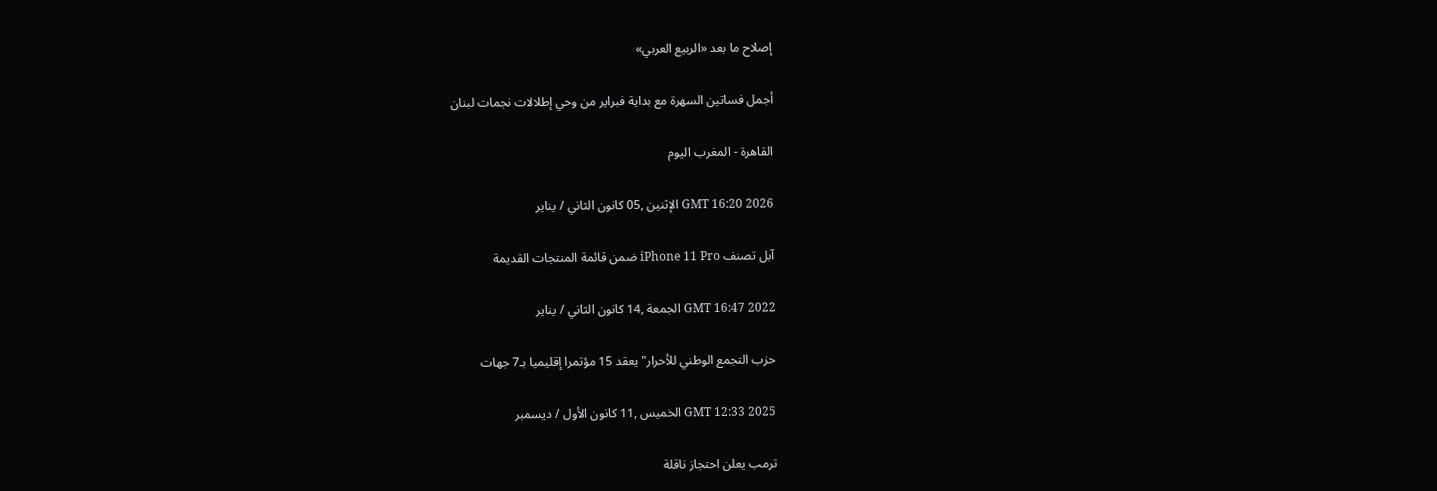إصلاح ما بعد «الربيع العربي»

أجمل فساتين السهرة مع بداية فبراير من وحي إطلالات نجمات لبنان

القاهرة - المغرب اليوم

GMT 16:20 2026 الإثنين ,05 كانون الثاني / يناير

آبل تصنف iPhone 11 Pro ضمن قائمة المنتجات القديمة

GMT 16:47 2022 الجمعة ,14 كانون الثاني / يناير

حزب التجمع الوطني للأحرار" يعقد 15 مؤتمرا إقليميا بـ7 جهات

GMT 12:33 2025 الخميس ,11 كانون الأول / ديسمبر

ترمب يعلن احتجاز ناقلة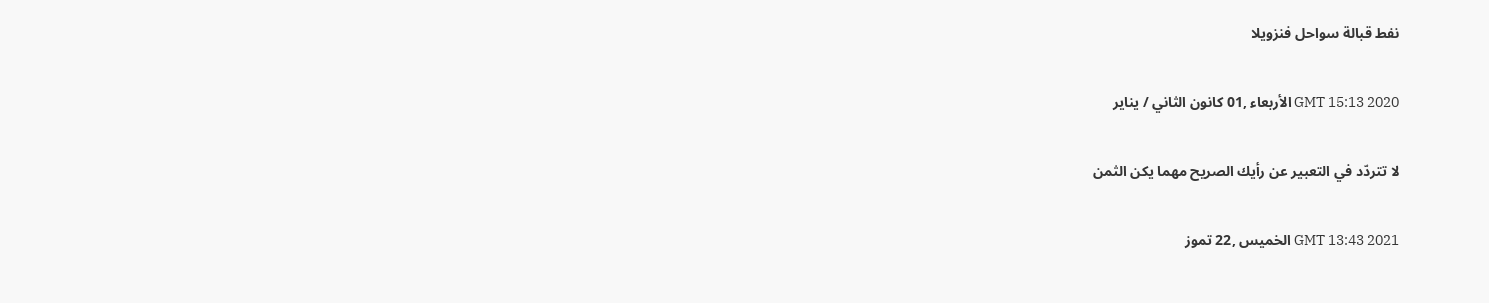نفط قبالة سواحل فنزويلا

GMT 15:13 2020 الأربعاء ,01 كانون الثاني / يناير

لا تتردّد في التعبير عن رأيك الصريح مهما يكن الثمن

GMT 13:43 2021 الخميس ,22 تموز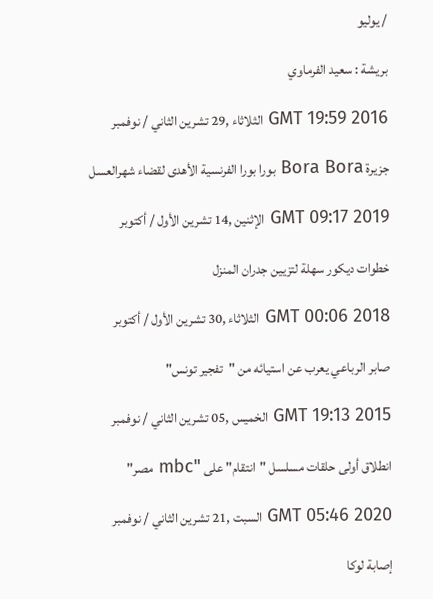/ يوليو

بريشة : سعيد الفرماوي

GMT 19:59 2016 الثلاثاء ,29 تشرين الثاني / نوفمبر

جزيرة Bora Bora بورا بورا الفرنسية الأهدى لقضاء شهرالعسل

GMT 09:17 2019 الإثنين ,14 تشرين الأول / أكتوبر

خطوات ديكور سهلة لتزيين جدران المنزل

GMT 00:06 2018 الثلاثاء ,30 تشرين الأول / أكتوبر

صابر الرباعي يعرب عن استيائه من "تفجير تونس"

GMT 19:13 2015 الخميس ,05 تشرين الثاني / نوفمبر

انطلاق أولى حلقات مسلسل "انتقام" على "mbc مصر"

GMT 05:46 2020 السبت ,21 تشرين الثاني / نوفمبر

إصابة لوكا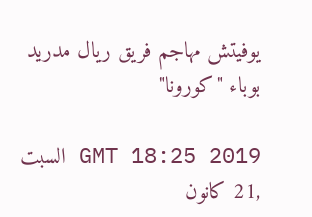يوفيتش مهاجم فريق ريال مدريد بوباء "كورونا"

GMT 18:25 2019 السبت ,21 كانون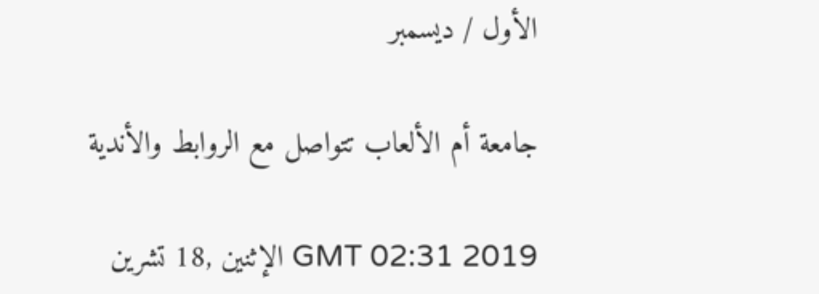الأول / ديسمبر

جامعة أم الألعاب تتواصل مع الروابط والأندية

GMT 02:31 2019 الإثنين ,18 تشرين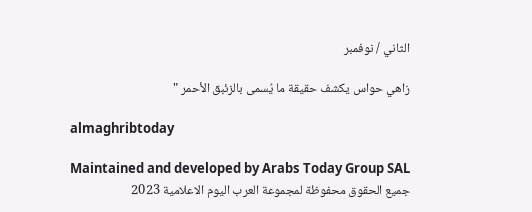الثاني / نوفمبر

زاهي حواس يكشف حقيقة ما يُسمى بالزئبق الأحمر "

almaghribtoday

Maintained and developed by Arabs Today Group SAL
جميع الحقوق محفوظة لمجموعة العرب اليوم الاعلامية 2023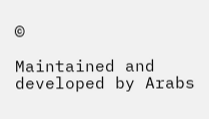©

Maintained and developed by Arabs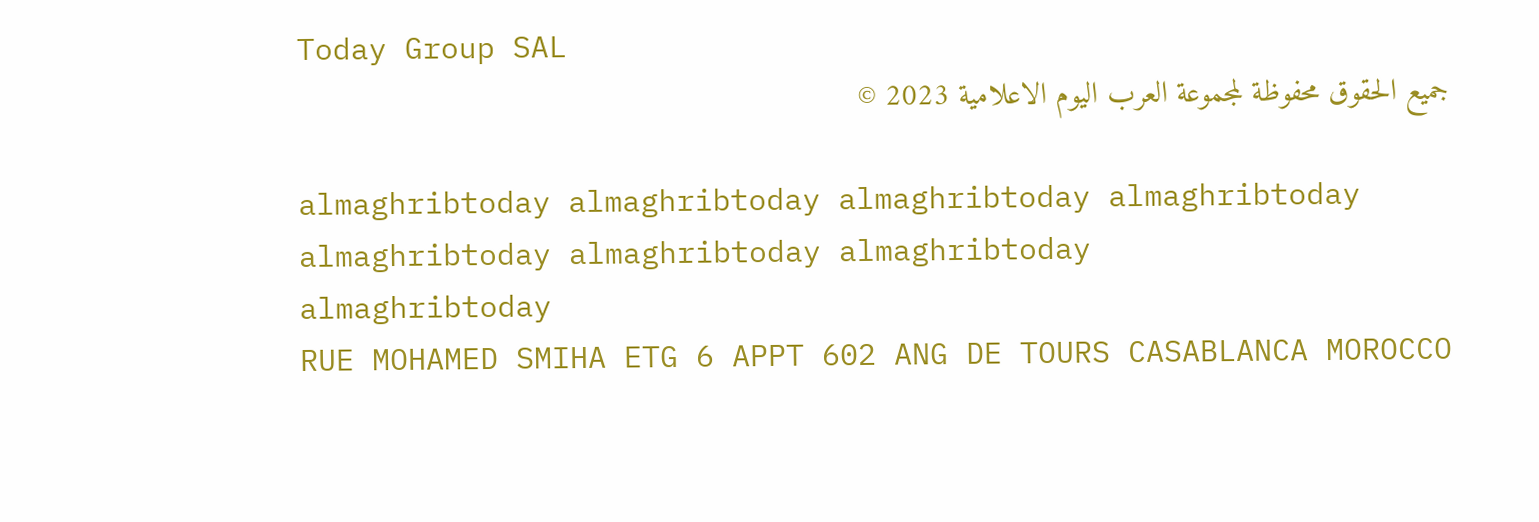Today Group SAL
جميع الحقوق محفوظة لمجموعة العرب اليوم الاعلامية 2023 ©

almaghribtoday almaghribtoday almaghribtoday almaghribtoday
almaghribtoday almaghribtoday almaghribtoday
almaghribtoday
RUE MOHAMED SMIHA ETG 6 APPT 602 ANG DE TOURS CASABLANCA MOROCCO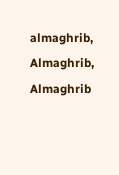almaghrib, Almaghrib, Almaghrib